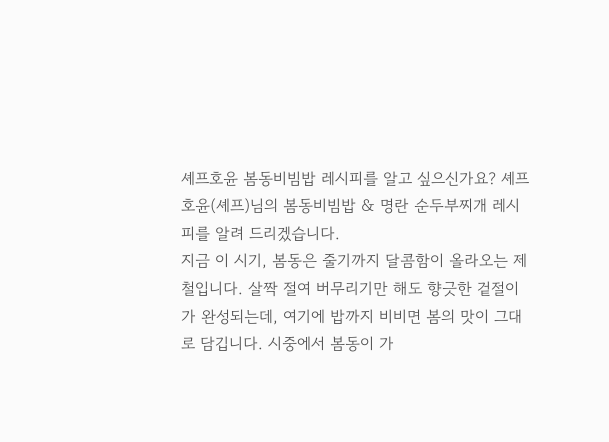셰프호윤 봄동비빔밥 레시피를 알고 싶으신가요? 셰프호윤(셰프)님의 봄동비빔밥 & 명란 순두부찌개 레시피를 알려 드리겠습니다.
지금 이 시기, 봄동은 줄기까지 달콤함이 올라오는 제철입니다. 살짝 절여 버무리기만 해도 향긋한 겉절이가 완성되는데, 여기에 밥까지 비비면 봄의 맛이 그대로 담깁니다. 시중에서 봄동이 가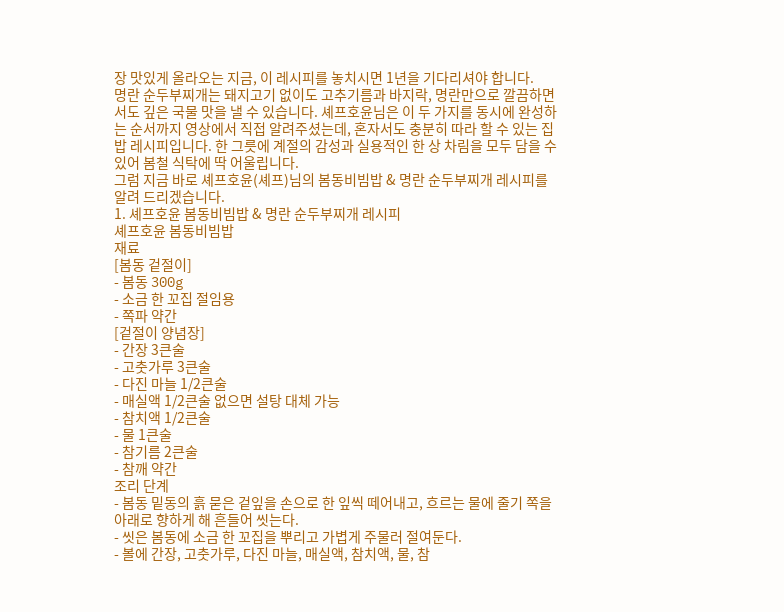장 맛있게 올라오는 지금, 이 레시피를 놓치시면 1년을 기다리셔야 합니다.
명란 순두부찌개는 돼지고기 없이도 고추기름과 바지락, 명란만으로 깔끔하면서도 깊은 국물 맛을 낼 수 있습니다. 셰프호윤님은 이 두 가지를 동시에 완성하는 순서까지 영상에서 직접 알려주셨는데, 혼자서도 충분히 따라 할 수 있는 집밥 레시피입니다. 한 그릇에 계절의 감성과 실용적인 한 상 차림을 모두 담을 수 있어 봄철 식탁에 딱 어울립니다.
그럼 지금 바로 셰프호윤(셰프)님의 봄동비빔밥 & 명란 순두부찌개 레시피를 알려 드리겠습니다.
1. 셰프호윤 봄동비빔밥 & 명란 순두부찌개 레시피
셰프호윤 봄동비빔밥
재료
[봄동 겉절이]
- 봄동 300g
- 소금 한 꼬집 절임용
- 쪽파 약간
[겉절이 양념장]
- 간장 3큰술
- 고춧가루 3큰술
- 다진 마늘 1/2큰술
- 매실액 1/2큰술 없으면 설탕 대체 가능
- 참치액 1/2큰술
- 물 1큰술
- 참기름 2큰술
- 참깨 약간
조리 단계
- 봄동 밑동의 흙 묻은 겉잎을 손으로 한 잎씩 떼어내고, 흐르는 물에 줄기 쪽을 아래로 향하게 해 흔들어 씻는다.
- 씻은 봄동에 소금 한 꼬집을 뿌리고 가볍게 주물러 절여둔다.
- 볼에 간장, 고춧가루, 다진 마늘, 매실액, 참치액, 물, 참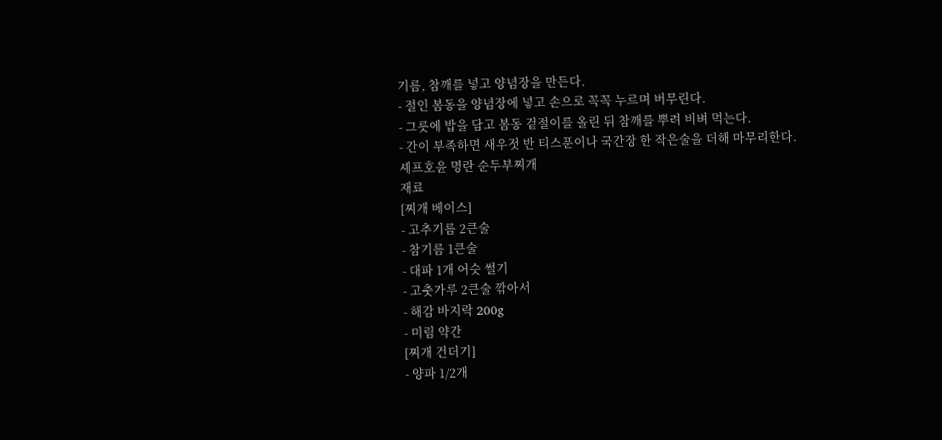기름, 참깨를 넣고 양념장을 만든다.
- 절인 봄동을 양념장에 넣고 손으로 꼭꼭 누르며 버무린다.
- 그릇에 밥을 담고 봄동 겉절이를 올린 뒤 참깨를 뿌려 비벼 먹는다.
- 간이 부족하면 새우젓 반 티스푼이나 국간장 한 작은술을 더해 마무리한다.
셰프호윤 명란 순두부찌개
재료
[찌개 베이스]
- 고추기름 2큰술
- 참기름 1큰술
- 대파 1개 어슷 썰기
- 고춧가루 2큰술 깎아서
- 해감 바지락 200g
- 미림 약간
[찌개 건더기]
- 양파 1/2개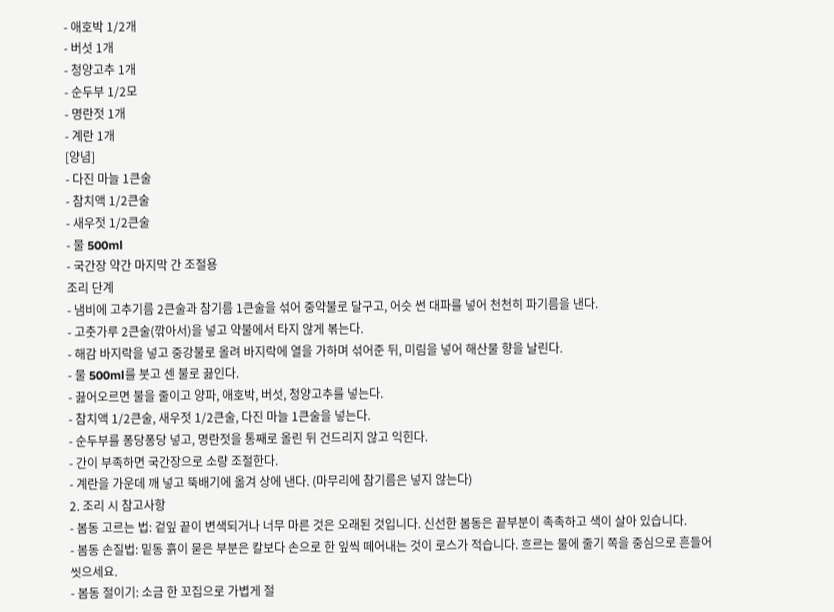- 애호박 1/2개
- 버섯 1개
- 청양고추 1개
- 순두부 1/2모
- 명란젓 1개
- 계란 1개
[양념]
- 다진 마늘 1큰술
- 참치액 1/2큰술
- 새우젓 1/2큰술
- 물 500ml
- 국간장 약간 마지막 간 조절용
조리 단계
- 냄비에 고추기름 2큰술과 참기름 1큰술을 섞어 중약불로 달구고, 어슷 썬 대파를 넣어 천천히 파기름을 낸다.
- 고춧가루 2큰술(깎아서)을 넣고 약불에서 타지 않게 볶는다.
- 해감 바지락을 넣고 중강불로 올려 바지락에 열을 가하며 섞어준 뒤, 미림을 넣어 해산물 향을 날린다.
- 물 500ml를 붓고 센 불로 끓인다.
- 끓어오르면 불을 줄이고 양파, 애호박, 버섯, 청양고추를 넣는다.
- 참치액 1/2큰술, 새우젓 1/2큰술, 다진 마늘 1큰술을 넣는다.
- 순두부를 퐁당퐁당 넣고, 명란젓을 통째로 올린 뒤 건드리지 않고 익힌다.
- 간이 부족하면 국간장으로 소량 조절한다.
- 계란을 가운데 깨 넣고 뚝배기에 옮겨 상에 낸다. (마무리에 참기름은 넣지 않는다)
2. 조리 시 참고사항
- 봄동 고르는 법: 겉잎 끝이 변색되거나 너무 마른 것은 오래된 것입니다. 신선한 봄동은 끝부분이 촉촉하고 색이 살아 있습니다.
- 봄동 손질법: 밑동 흙이 묻은 부분은 칼보다 손으로 한 잎씩 떼어내는 것이 로스가 적습니다. 흐르는 물에 줄기 쪽을 중심으로 흔들어 씻으세요.
- 봄동 절이기: 소금 한 꼬집으로 가볍게 절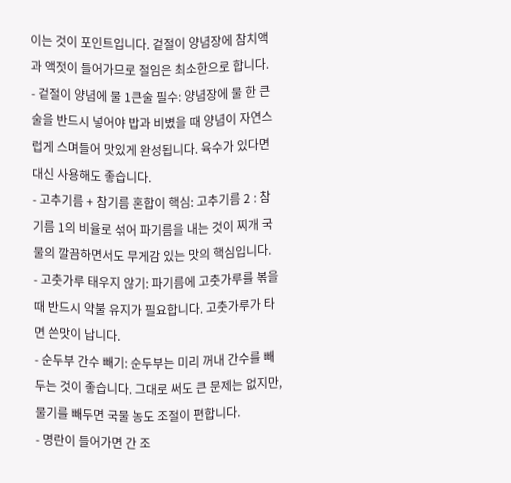이는 것이 포인트입니다. 겉절이 양념장에 참치액과 액젓이 들어가므로 절임은 최소한으로 합니다.
- 겉절이 양념에 물 1큰술 필수: 양념장에 물 한 큰술을 반드시 넣어야 밥과 비볐을 때 양념이 자연스럽게 스며들어 맛있게 완성됩니다. 육수가 있다면 대신 사용해도 좋습니다.
- 고추기름 + 참기름 혼합이 핵심: 고추기름 2 : 참기름 1의 비율로 섞어 파기름을 내는 것이 찌개 국물의 깔끔하면서도 무게감 있는 맛의 핵심입니다.
- 고춧가루 태우지 않기: 파기름에 고춧가루를 볶을 때 반드시 약불 유지가 필요합니다. 고춧가루가 타면 쓴맛이 납니다.
- 순두부 간수 빼기: 순두부는 미리 꺼내 간수를 빼두는 것이 좋습니다. 그대로 써도 큰 문제는 없지만, 물기를 빼두면 국물 농도 조절이 편합니다.
- 명란이 들어가면 간 조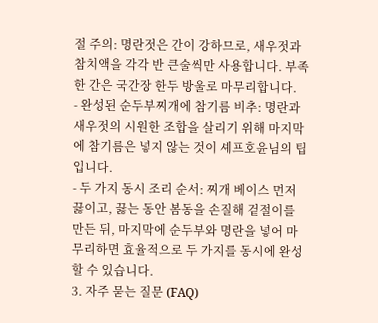절 주의: 명란젓은 간이 강하므로, 새우젓과 참치액을 각각 반 큰술씩만 사용합니다. 부족한 간은 국간장 한두 방울로 마무리합니다.
- 완성된 순두부찌개에 참기름 비추: 명란과 새우젓의 시원한 조합을 살리기 위해 마지막에 참기름은 넣지 않는 것이 셰프호윤님의 팁입니다.
- 두 가지 동시 조리 순서: 찌개 베이스 먼저 끓이고, 끓는 동안 봄동을 손질해 겉절이를 만든 뒤, 마지막에 순두부와 명란을 넣어 마무리하면 효율적으로 두 가지를 동시에 완성할 수 있습니다.
3. 자주 묻는 질문 (FAQ)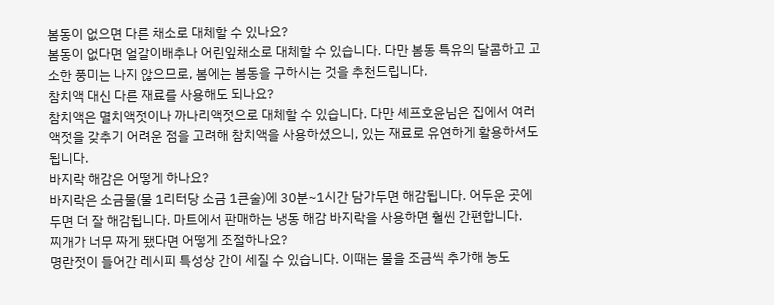봄동이 없으면 다른 채소로 대체할 수 있나요?
봄동이 없다면 얼갈이배추나 어린잎채소로 대체할 수 있습니다. 다만 봄동 특유의 달콤하고 고소한 풍미는 나지 않으므로, 봄에는 봄동을 구하시는 것을 추천드립니다.
참치액 대신 다른 재료를 사용해도 되나요?
참치액은 멸치액젓이나 까나리액젓으로 대체할 수 있습니다. 다만 셰프호윤님은 집에서 여러 액젓을 갖추기 어려운 점을 고려해 참치액을 사용하셨으니, 있는 재료로 유연하게 활용하셔도 됩니다.
바지락 해감은 어떻게 하나요?
바지락은 소금물(물 1리터당 소금 1큰술)에 30분~1시간 담가두면 해감됩니다. 어두운 곳에 두면 더 잘 해감됩니다. 마트에서 판매하는 냉동 해감 바지락을 사용하면 훨씬 간편합니다.
찌개가 너무 짜게 됐다면 어떻게 조절하나요?
명란젓이 들어간 레시피 특성상 간이 세질 수 있습니다. 이때는 물을 조금씩 추가해 농도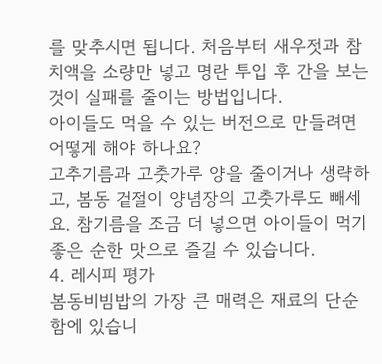를 맞추시면 됩니다. 처음부터 새우젓과 참치액을 소량만 넣고 명란 투입 후 간을 보는 것이 실패를 줄이는 방법입니다.
아이들도 먹을 수 있는 버전으로 만들려면 어떻게 해야 하나요?
고추기름과 고춧가루 양을 줄이거나 생략하고, 봄동 겉절이 양념장의 고춧가루도 빼세요. 참기름을 조금 더 넣으면 아이들이 먹기 좋은 순한 맛으로 즐길 수 있습니다.
4. 레시피 평가
봄동비빔밥의 가장 큰 매력은 재료의 단순함에 있습니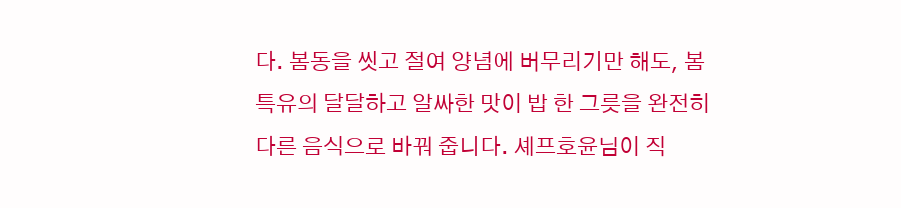다. 봄동을 씻고 절여 양념에 버무리기만 해도, 봄 특유의 달달하고 알싸한 맛이 밥 한 그릇을 완전히 다른 음식으로 바꿔 줍니다. 셰프호윤님이 직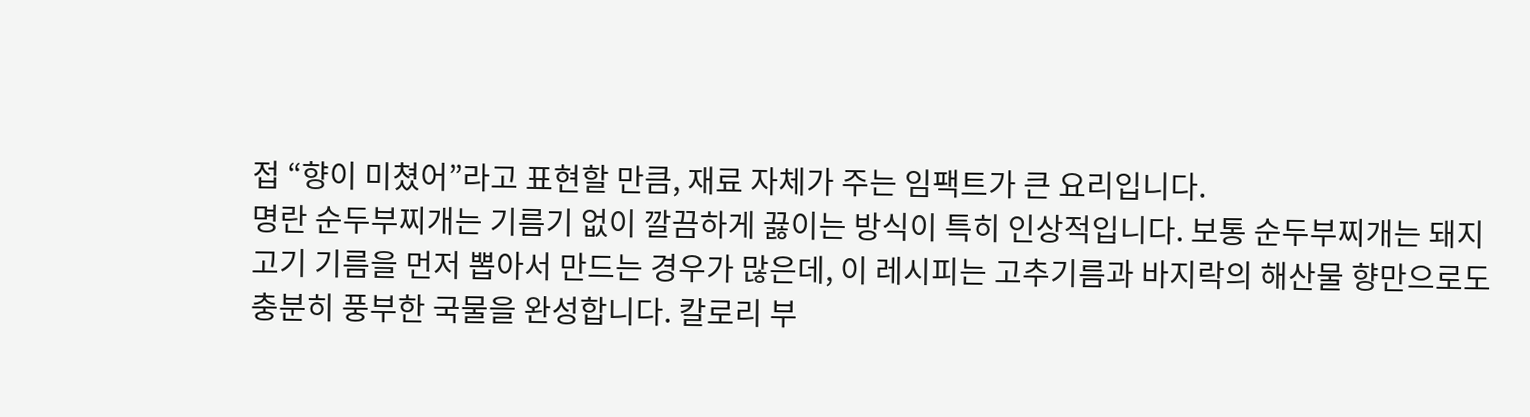접 “향이 미쳤어”라고 표현할 만큼, 재료 자체가 주는 임팩트가 큰 요리입니다.
명란 순두부찌개는 기름기 없이 깔끔하게 끓이는 방식이 특히 인상적입니다. 보통 순두부찌개는 돼지고기 기름을 먼저 뽑아서 만드는 경우가 많은데, 이 레시피는 고추기름과 바지락의 해산물 향만으로도 충분히 풍부한 국물을 완성합니다. 칼로리 부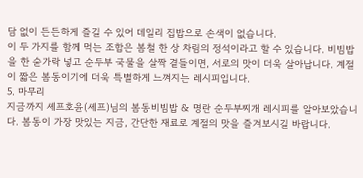담 없이 든든하게 즐길 수 있어 데일리 집밥으로 손색이 없습니다.
이 두 가지를 함께 먹는 조합은 봄철 한 상 차림의 정석이라고 할 수 있습니다. 비빔밥을 한 숟가락 넣고 순두부 국물을 살짝 곁들이면, 서로의 맛이 더욱 살아납니다. 계절이 짧은 봄동이기에 더욱 특별하게 느껴지는 레시피입니다.
5. 마무리
지금까지 셰프호윤(셰프)님의 봄동비빔밥 & 명란 순두부찌개 레시피를 알아보았습니다. 봄동이 가장 맛있는 지금, 간단한 재료로 계절의 맛을 즐겨보시길 바랍니다.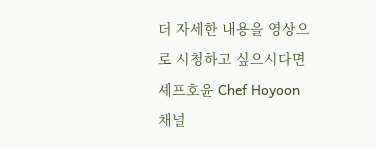더 자세한 내용을 영상으로 시청하고 싶으시다면 셰프호윤 Chef Hoyoon 채널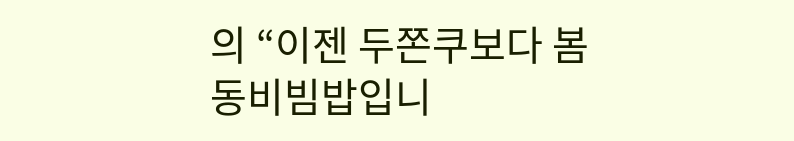의 “이젠 두쫀쿠보다 봄동비빔밥입니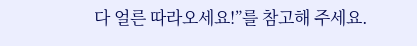다 얼른 따라오세요!”를 참고해 주세요.